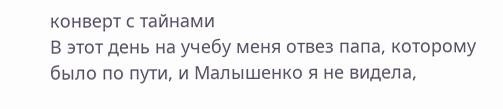конверт с тайнами
В этот день на учебу меня отвез папа, которому было по пути, и Малышенко я не видела,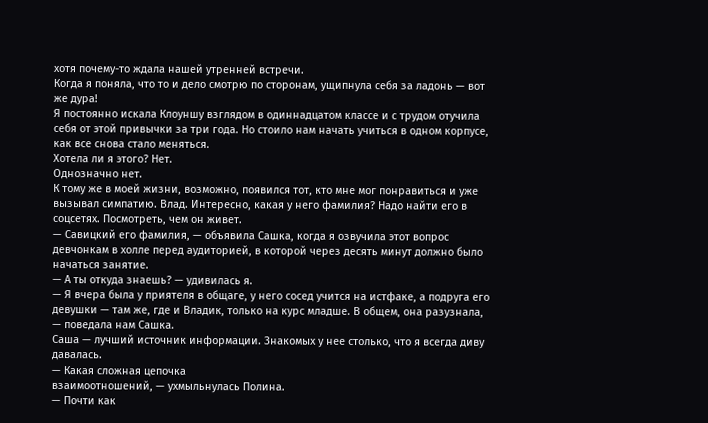хотя почему-то ждала нашей утренней встречи.
Когда я поняла, что то и дело смотрю по сторонам, ущипнула себя за ладонь — вот же дура!
Я постоянно искала Клоуншу взглядом в одиннадцатом классе и с трудом отучила себя от этой привычки за три года. Но стоило нам начать учиться в одном корпусе, как все снова стало меняться.
Хотела ли я этого? Нет.
Однозначно нет.
К тому же в моей жизни, возможно, появился тот, кто мне мог понравиться и уже вызывал симпатию. Влад. Интересно, какая у него фамилия? Надо найти его в соцсетях. Посмотреть, чем он живет.
— Савицкий его фамилия, — объявила Сашка, когда я озвучила этот вопрос девчонкам в холле перед аудиторией, в которой через десять минут должно было начаться занятие.
— А ты откуда знаешь? — удивилась я.
— Я вчера была у приятеля в общаге, у него сосед учится на истфаке, а подруга его девушки — там же, где и Владик, только на курс младше. В общем, она разузнала, — поведала нам Сашка.
Саша — лучший источник информации. Знакомых у нее столько, что я всегда диву давалась.
— Какая сложная цепочка
взаимоотношений, — ухмыльнулась Полина.
— Почти как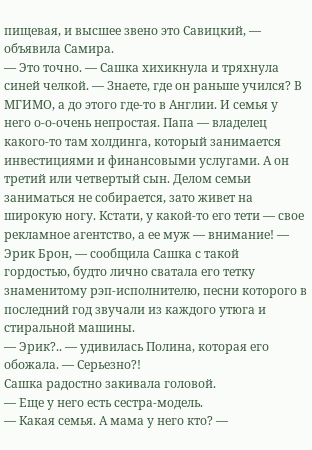пищевая, и высшее звено это Савицкий, — объявила Самира.
— Это точно. — Сашка хихикнула и тряхнула синей челкой. — Знаете, где он раньше учился? В МГИМО, а до этого где-то в Англии. И семья у него о-о-очень непростая. Папа — владелец какого-то там холдинга, который занимается инвестициями и финансовыми услугами. А он третий или четвертый сын. Делом семьи заниматься не собирается, зато живет на широкую ногу. Кстати, у какой-то его тети — свое рекламное агентство, а ее муж — внимание! — Эрик Брон, — сообщила Сашка с такой гордостью, будто лично сватала его тетку знаменитому рэп-исполнителю, песни которого в последний год звучали из каждого утюга и стиральной машины.
— Эрик?.. — удивилась Полина, которая его обожала. — Серьезно?!
Сашка радостно закивала головой.
— Еще у него есть сестра-модель.
— Какая семья. А мама у него кто? —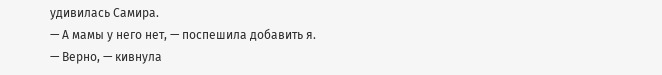удивилась Самира.
— А мамы у него нет, — поспешила добавить я.
— Верно, — кивнула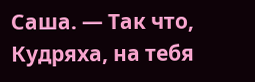Саша. — Так что,
Кудряха, на тебя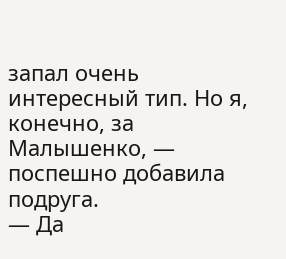запал очень интересный тип. Но я, конечно, за Малышенко, — поспешно добавила подруга.
— Да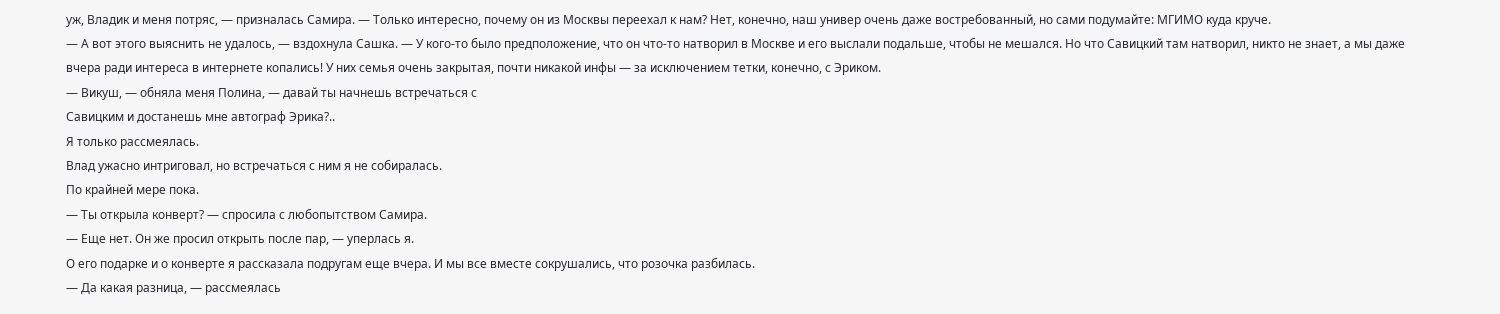уж, Владик и меня потряс, — призналась Самира. — Только интересно, почему он из Москвы переехал к нам? Нет, конечно, наш универ очень даже востребованный, но сами подумайте: МГИМО куда круче.
— А вот этого выяснить не удалось, — вздохнула Сашка. — У кого-то было предположение, что он что-то натворил в Москве и его выслали подальше, чтобы не мешался. Но что Савицкий там натворил, никто не знает, а мы даже вчера ради интереса в интернете копались! У них семья очень закрытая, почти никакой инфы — за исключением тетки, конечно, с Эриком.
— Викуш, — обняла меня Полина, — давай ты начнешь встречаться с
Савицким и достанешь мне автограф Эрика?..
Я только рассмеялась.
Влад ужасно интриговал, но встречаться с ним я не собиралась.
По крайней мере пока.
— Ты открыла конверт? — спросила с любопытством Самира.
— Еще нет. Он же просил открыть после пар, — уперлась я.
О его подарке и о конверте я рассказала подругам еще вчера. И мы все вместе сокрушались, что розочка разбилась.
— Да какая разница, — рассмеялась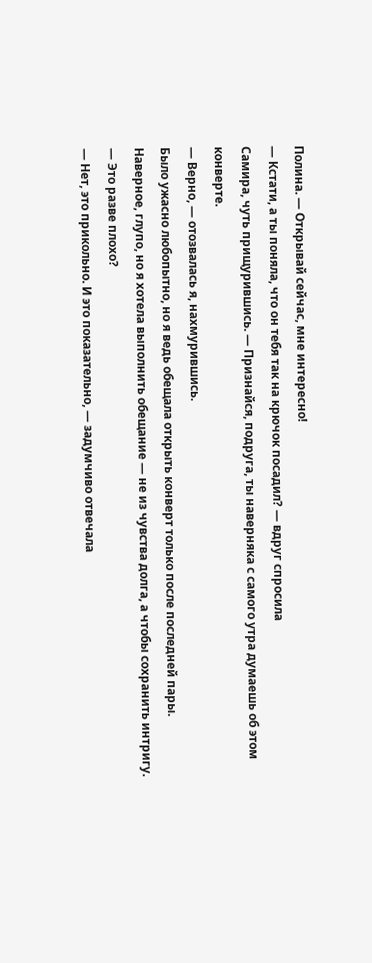Полина. — Открывай сейчас, мне интересно!
— Кстати, а ты поняла, что он тебя так на крючок посадил? — вдруг спросила
Самира, чуть прищурившись. — Признайся, подруга, ты наверняка с самого утра думаешь об этом конверте.
— Верно, — отозвалась я, нахмурившись.
Было ужасно любопытно, но я ведь обещала открыть конверт только после последней пары.
Наверное, глупо, но я хотела выполнить обещание — не из чувства долга, а чтобы сохранить интригу.
— Это разве плохо?
— Нет, это прикольно. И это показательно, — задумчиво отвечала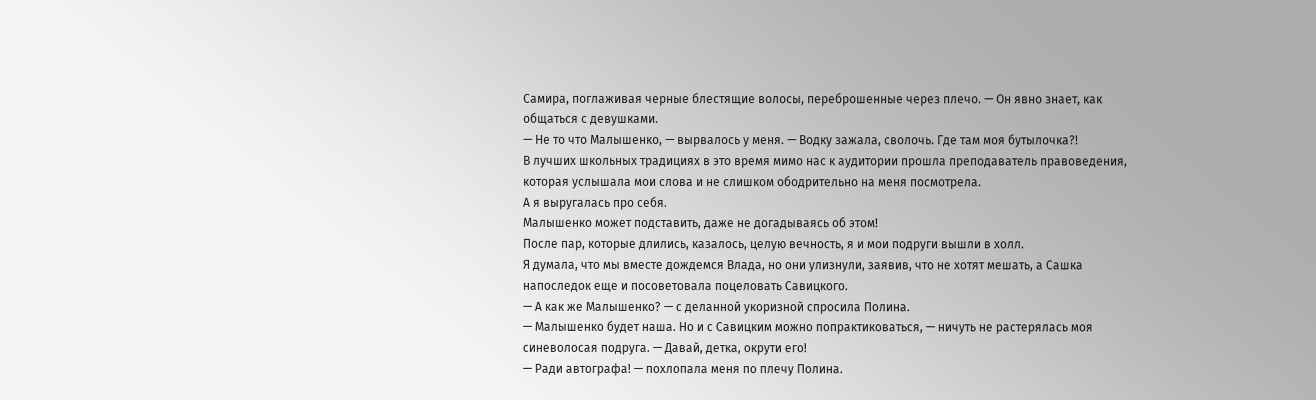Самира, поглаживая черные блестящие волосы, переброшенные через плечо. — Он явно знает, как общаться с девушками.
— Не то что Малышенко, — вырвалось у меня. — Водку зажала, сволочь. Где там моя бутылочка?!
В лучших школьных традициях в это время мимо нас к аудитории прошла преподаватель правоведения, которая услышала мои слова и не слишком ободрительно на меня посмотрела.
А я выругалась про себя.
Малышенко может подставить, даже не догадываясь об этом!
После пар, которые длились, казалось, целую вечность, я и мои подруги вышли в холл.
Я думала, что мы вместе дождемся Влада, но они улизнули, заявив, что не хотят мешать, а Сашка напоследок еще и посоветовала поцеловать Савицкого.
— А как же Малышенко? — с деланной укоризной спросила Полина.
— Малышенко будет наша. Но и с Савицким можно попрактиковаться, — ничуть не растерялась моя синеволосая подруга. — Давай, детка, окрути его!
— Ради автографа! — похлопала меня по плечу Полина.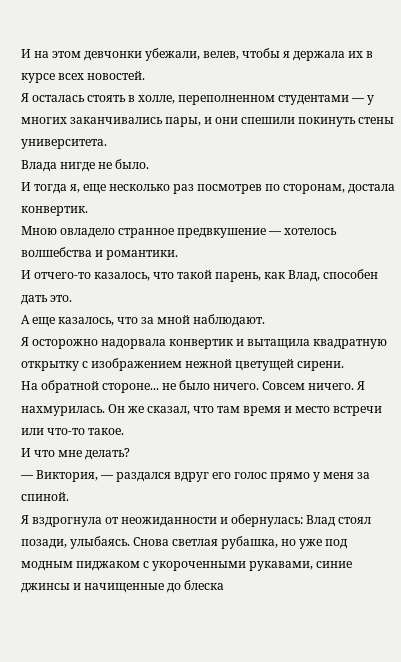И на этом девчонки убежали, велев, чтобы я держала их в курсе всех новостей.
Я осталась стоять в холле, переполненном студентами — у многих заканчивались пары, и они спешили покинуть стены университета.
Влада нигде не было.
И тогда я, еще несколько раз посмотрев по сторонам, достала конвертик.
Мною овладело странное предвкушение — хотелось волшебства и романтики.
И отчего-то казалось, что такой парень, как Влад, способен дать это.
А еще казалось, что за мной наблюдают.
Я осторожно надорвала конвертик и вытащила квадратную открытку с изображением нежной цветущей сирени.
На обратной стороне... не было ничего. Совсем ничего. Я нахмурилась. Он же сказал, что там время и место встречи или что-то такое.
И что мне делать?
— Виктория, — раздался вдруг его голос прямо у меня за спиной.
Я вздрогнула от неожиданности и обернулась: Влад стоял позади, улыбаясь. Снова светлая рубашка, но уже под модным пиджаком с укороченными рукавами, синие джинсы и начищенные до блеска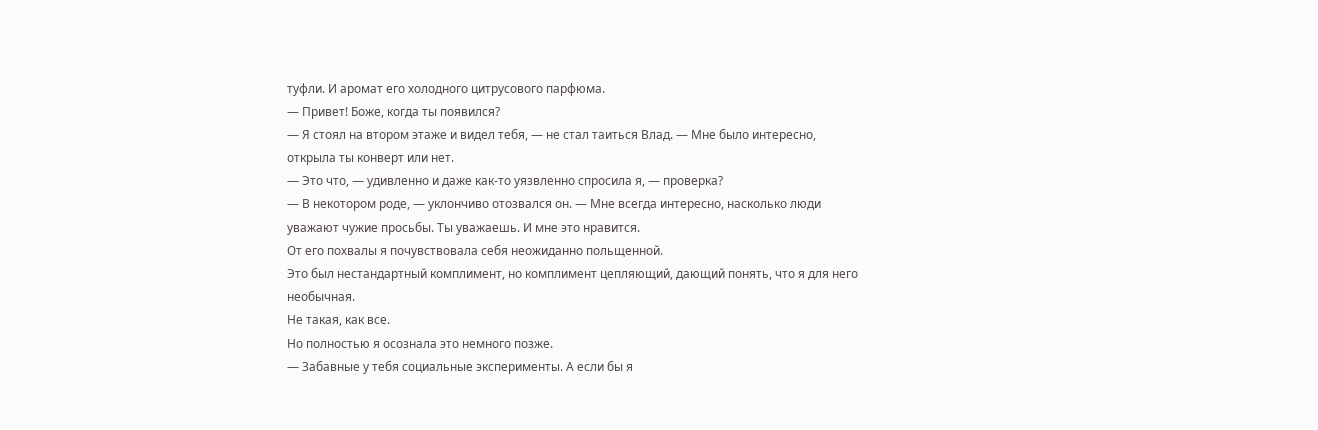туфли. И аромат его холодного цитрусового парфюма.
— Привет! Боже, когда ты появился?
— Я стоял на втором этаже и видел тебя, — не стал таиться Влад. — Мне было интересно, открыла ты конверт или нет.
— Это что, — удивленно и даже как-то уязвленно спросила я, — проверка?
— В некотором роде, — уклончиво отозвался он. — Мне всегда интересно, насколько люди уважают чужие просьбы. Ты уважаешь. И мне это нравится.
От его похвалы я почувствовала себя неожиданно польщенной.
Это был нестандартный комплимент, но комплимент цепляющий, дающий понять, что я для него необычная.
Не такая, как все.
Но полностью я осознала это немного позже.
— Забавные у тебя социальные эксперименты. А если бы я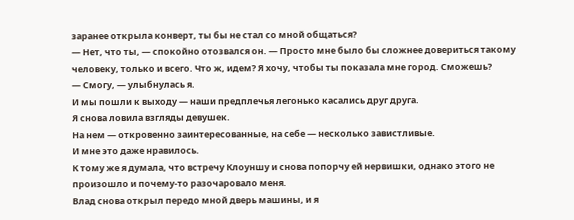заранее открыла конверт, ты бы не стал со мной общаться?
— Нет, что ты, — спокойно отозвался он. — Просто мне было бы сложнее довериться такому человеку, только и всего. Что ж, идем? Я хочу, чтобы ты показала мне город. Сможешь?
— Смогу, — улыбнулась я.
И мы пошли к выходу — наши предплечья легонько касались друг друга.
Я снова ловила взгляды девушек.
На нем — откровенно заинтересованные, на себе — несколько завистливые.
И мне это даже нравилось.
К тому же я думала, что встречу Клоуншу и снова попорчу ей нервишки, однако этого не произошло и почему-то разочаровало меня.
Влад снова открыл передо мной дверь машины, и я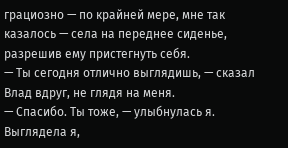грациозно — по крайней мере, мне так казалось — села на переднее сиденье, разрешив ему пристегнуть себя.
— Ты сегодня отлично выглядишь, — сказал Влад вдруг, не глядя на меня.
— Спасибо. Ты тоже, — улыбнулась я.
Выглядела я,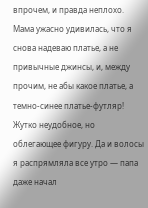впрочем, и правда неплохо. Мама ужасно удивилась, что я снова надеваю платье, а не привычные джинсы, и, между прочим, не абы какое платье, а темно-синее платье-футляр! Жутко неудобное, но облегающее фигуру. Да и волосы я распрямляла все утро — папа даже начал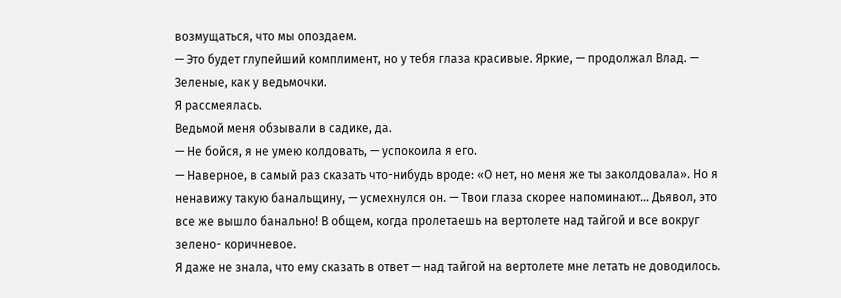возмущаться, что мы опоздаем.
— Это будет глупейший комплимент, но у тебя глаза красивые. Яркие, — продолжал Влад. — Зеленые, как у ведьмочки.
Я рассмеялась.
Ведьмой меня обзывали в садике, да.
— Не бойся, я не умею колдовать, — успокоила я его.
— Наверное, в самый раз сказать что-нибудь вроде: «О нет, но меня же ты заколдовала». Но я ненавижу такую банальщину, — усмехнулся он. — Твои глаза скорее напоминают... Дьявол, это все же вышло банально! В общем, когда пролетаешь на вертолете над тайгой и все вокруг зелено- коричневое.
Я даже не знала, что ему сказать в ответ — над тайгой на вертолете мне летать не доводилось.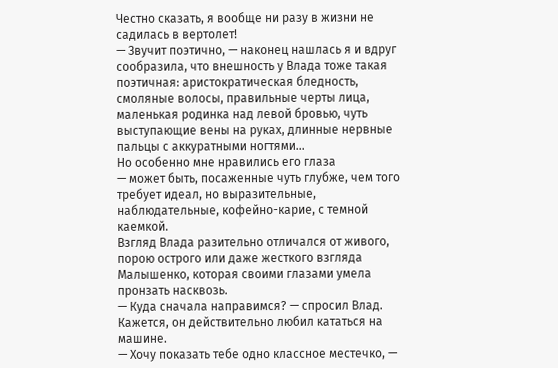Честно сказать, я вообще ни разу в жизни не садилась в вертолет!
— Звучит поэтично, — наконец нашлась я и вдруг сообразила, что внешность у Влада тоже такая поэтичная: аристократическая бледность, смоляные волосы, правильные черты лица, маленькая родинка над левой бровью, чуть выступающие вены на руках, длинные нервные пальцы с аккуратными ногтями...
Но особенно мне нравились его глаза
— может быть, посаженные чуть глубже, чем того требует идеал, но выразительные, наблюдательные, кофейно-карие, с темной каемкой.
Взгляд Влада разительно отличался от живого, порою острого или даже жесткого взгляда Малышенко, которая своими глазами умела пронзать насквозь.
— Куда сначала направимся? — спросил Влад.
Кажется, он действительно любил кататься на машине.
— Хочу показать тебе одно классное местечко, —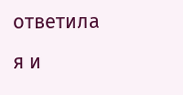ответила я и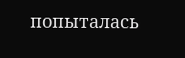попыталась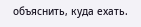объяснить, куда ехать.